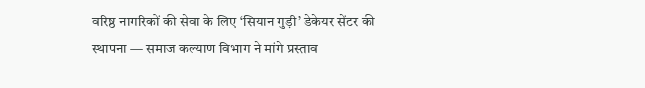वरिष्ठ नागरिकों की सेवा के लिए ‘सियान गुड़ी’ डेकेयर सेंटर की स्थापना — समाज कल्याण विभाग ने मांगे प्रस्ताव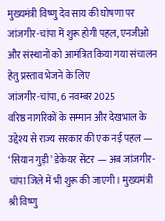मुख्यमंत्री विष्णु देव साय की घोषणा पर जांजगीर-चांपा में शुरू होगी पहल, एनजीओ और संस्थानों को आमंत्रित किया गया संचालन हेतु प्रस्ताव भेजने के लिए
जांजगीर-चांपा, 6 नवम्बर 2025
वरिष्ठ नागरिकों के सम्मान और देखभाल के उद्देश्य से राज्य सरकार की एक नई पहल — ‘सियान गुड़ी’ डेकेयर सेंटर — अब जांजगीर-चांपा जिले में भी शुरू की जाएगी। मुख्यमंत्री श्री विष्णु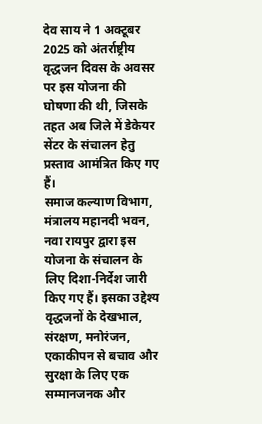देव साय ने 1 अक्टूबर 2025 को अंतर्राष्ट्रीय वृद्धजन दिवस के अवसर पर इस योजना की घोषणा की थी, जिसके तहत अब जिले में डेकेयर सेंटर के संचालन हेतु प्रस्ताव आमंत्रित किए गए हैं।
समाज कल्याण विभाग, मंत्रालय महानदी भवन, नवा रायपुर द्वारा इस योजना के संचालन के लिए दिशा-निर्देश जारी किए गए हैं। इसका उद्देश्य वृद्धजनों के देखभाल, संरक्षण, मनोरंजन, एकाकीपन से बचाव और सुरक्षा के लिए एक सम्मानजनक और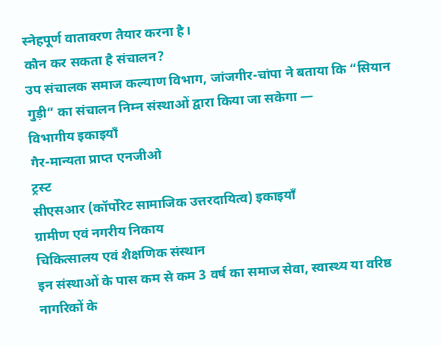स्नेहपूर्ण वातावरण तैयार करना है।
कौन कर सकता है संचालन?
उप संचालक समाज कल्याण विभाग, जांजगीर-चांपा ने बताया कि “सियान गुड़ी” का संचालन निम्न संस्थाओं द्वारा किया जा सकेगा —
विभागीय इकाइयाँ
गैर-मान्यता प्राप्त एनजीओ
ट्रस्ट
सीएसआर (कॉर्पोरेट सामाजिक उत्तरदायित्व) इकाइयाँ
ग्रामीण एवं नगरीय निकाय
चिकित्सालय एवं शैक्षणिक संस्थान
इन संस्थाओं के पास कम से कम 3 वर्ष का समाज सेवा, स्वास्थ्य या वरिष्ठ नागरिकों के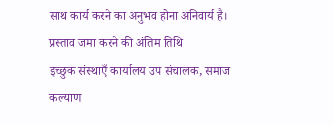साथ कार्य करने का अनुभव होना अनिवार्य है।
प्रस्ताव जमा करने की अंतिम तिथि
इच्छुक संस्थाएँ कार्यालय उप संचालक, समाज कल्याण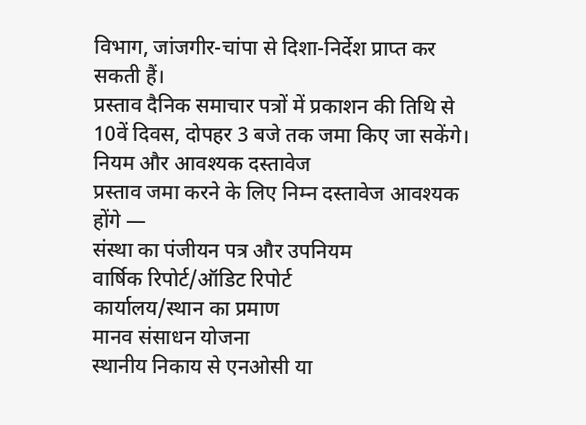विभाग, जांजगीर-चांपा से दिशा-निर्देश प्राप्त कर सकती हैं।
प्रस्ताव दैनिक समाचार पत्रों में प्रकाशन की तिथि से 10वें दिवस, दोपहर 3 बजे तक जमा किए जा सकेंगे।
नियम और आवश्यक दस्तावेज
प्रस्ताव जमा करने के लिए निम्न दस्तावेज आवश्यक होंगे —
संस्था का पंजीयन पत्र और उपनियम
वार्षिक रिपोर्ट/ऑडिट रिपोर्ट
कार्यालय/स्थान का प्रमाण
मानव संसाधन योजना
स्थानीय निकाय से एनओसी या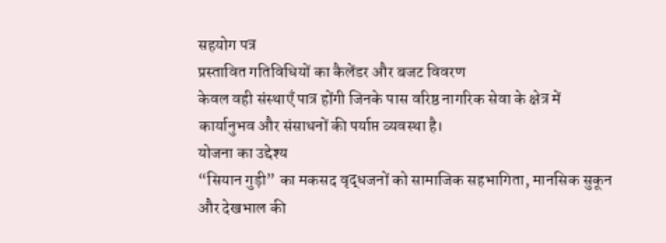सहयोग पत्र
प्रस्तावित गतिविधियों का कैलेंडर और बजट विवरण
केवल वही संस्थाएँ पात्र होंगी जिनके पास वरिष्ठ नागरिक सेवा के क्षेत्र में कार्यानुभव और संसाधनों की पर्याप्त व्यवस्था है।
योजना का उद्देश्य
“सियान गुड़ी” का मकसद वृद्धजनों को सामाजिक सहभागिता, मानसिक सुकून और देखभाल की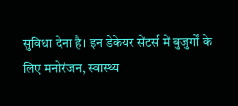सुविधा देना है। इन डेकेयर सेंटर्स में बुजुर्गों के लिए मनोरंजन, स्वास्थ्य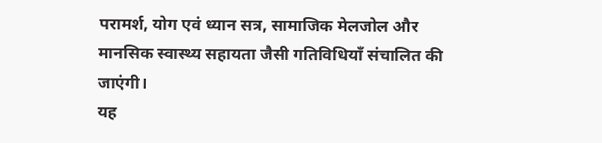परामर्श, योग एवं ध्यान सत्र, सामाजिक मेलजोल और मानसिक स्वास्थ्य सहायता जैसी गतिविधियाँ संचालित की जाएंगी।
यह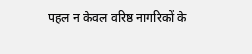पहल न केवल वरिष्ठ नागरिकों के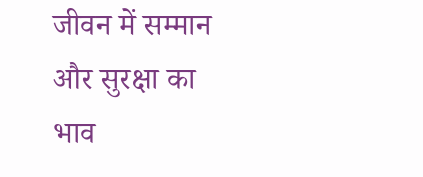जीवन में सम्मान और सुरक्षा का भाव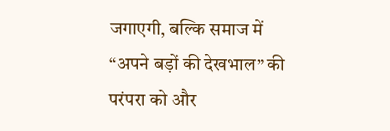जगाएगी, बल्कि समाज में “अपने बड़ों की देखभाल” की परंपरा को और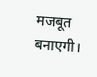मजबूत बनाएगी।